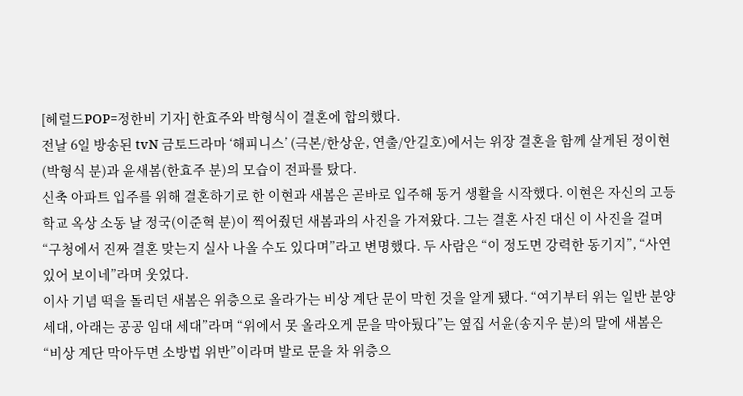[헤럴드POP=정한비 기자] 한효주와 박형식이 결혼에 합의했다.
전날 6일 방송된 tvN 금토드라마 ‘해피니스’ (극본/한상운, 연출/안길호)에서는 위장 결혼을 함께 살게된 정이현(박형식 분)과 윤새봄(한효주 분)의 모습이 전파를 탔다.
신축 아파트 입주를 위해 결혼하기로 한 이현과 새봄은 곧바로 입주해 동거 생활을 시작했다. 이현은 자신의 고등학교 옥상 소동 날 정국(이준혁 분)이 찍어줬던 새봄과의 사진을 가져왔다. 그는 결혼 사진 대신 이 사진을 걸며 “구청에서 진짜 결혼 맞는지 실사 나올 수도 있다며”라고 변명했다. 두 사람은 “이 정도면 강력한 동기지”, “사연 있어 보이네”라며 웃었다.
이사 기념 떡을 돌리던 새봄은 위층으로 올라가는 비상 계단 문이 막힌 것을 알게 됐다. “여기부터 위는 일반 분양 세대, 아래는 공공 임대 세대”라며 “위에서 못 올라오게 문을 막아뒀다”는 옆집 서윤(송지우 분)의 말에 새봄은 “비상 계단 막아두면 소방법 위반”이라며 발로 문을 차 위층으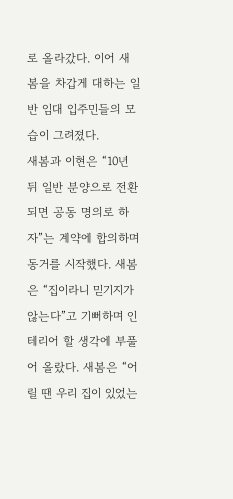로 올라갔다. 이어 새봄을 차갑게 대하는 일반 임대 입주민들의 모습이 그려졌다.
새봄과 이현은 “10년 뒤 일반 분양으로 전환되면 공동 명의로 하자”는 계약에 합의하며 동거를 시작했다. 새봄은 “집이라니 믿기지가 않는다”고 기뻐하며 인테리어 할 생각에 부풀어 올랐다. 새봄은 “어릴 땐 우리 집이 있었는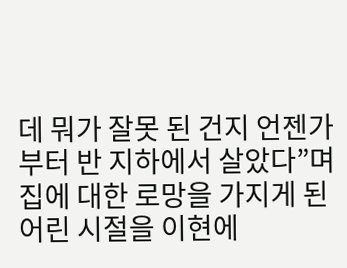데 뭐가 잘못 된 건지 언젠가부터 반 지하에서 살았다”며 집에 대한 로망을 가지게 된 어린 시절을 이현에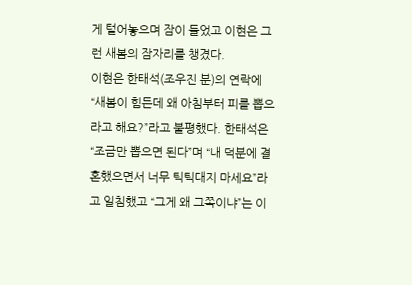게 털어놓으며 잠이 들었고 이현은 그런 새봄의 잠자리를 챙겼다.
이현은 한태석(조우진 분)의 연락에 “새봄이 힘든데 왜 아침부터 피를 뽑으라고 해요?”라고 불평했다. 한태석은 “조금만 뽑으면 된다”며 “내 덕분에 결혼했으면서 너무 틱틱대지 마세요”라고 일침했고 “그게 왜 그쪽이냐”는 이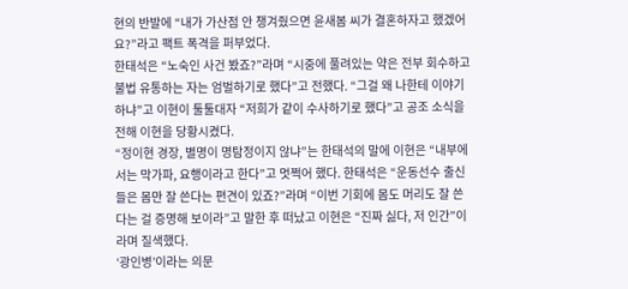현의 반발에 “내가 가산점 안 챙겨줬으면 윤새봄 씨가 결혼하자고 했겠어요?”라고 팩트 폭격을 퍼부었다.
한태석은 “노숙인 사건 봤죠?”라며 “시중에 풀려있는 약은 전부 회수하고 불법 유통하는 자는 엄벌하기로 했다”고 전했다. “그걸 왜 나한테 이야기 하냐”고 이현이 툴툴대자 “저희가 같이 수사하기로 했다”고 공조 소식을 전해 이현을 당황시켰다.
“정이현 경장, 별명이 명탐정이지 않냐”는 한태석의 말에 이현은 “내부에서는 막가파, 요행이라고 한다”고 멋쩍어 했다. 한태석은 “운동선수 출신들은 몸만 잘 쓴다는 편견이 있죠?”라며 “이번 기회에 몸도 머리도 잘 쓴다는 걸 증명해 보이라”고 말한 후 떠났고 이현은 “진짜 싫다, 저 인간”이라며 질색했다.
‘광인병’이라는 의문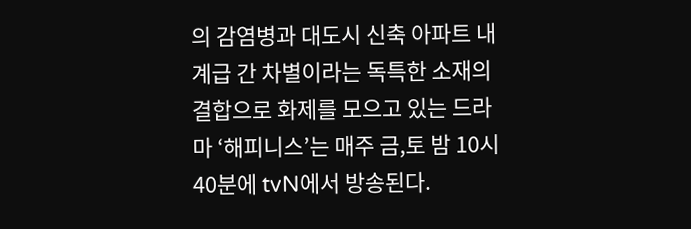의 감염병과 대도시 신축 아파트 내 계급 간 차별이라는 독특한 소재의 결합으로 화제를 모으고 있는 드라마 ‘해피니스’는 매주 금,토 밤 10시 40분에 tvN에서 방송된다.